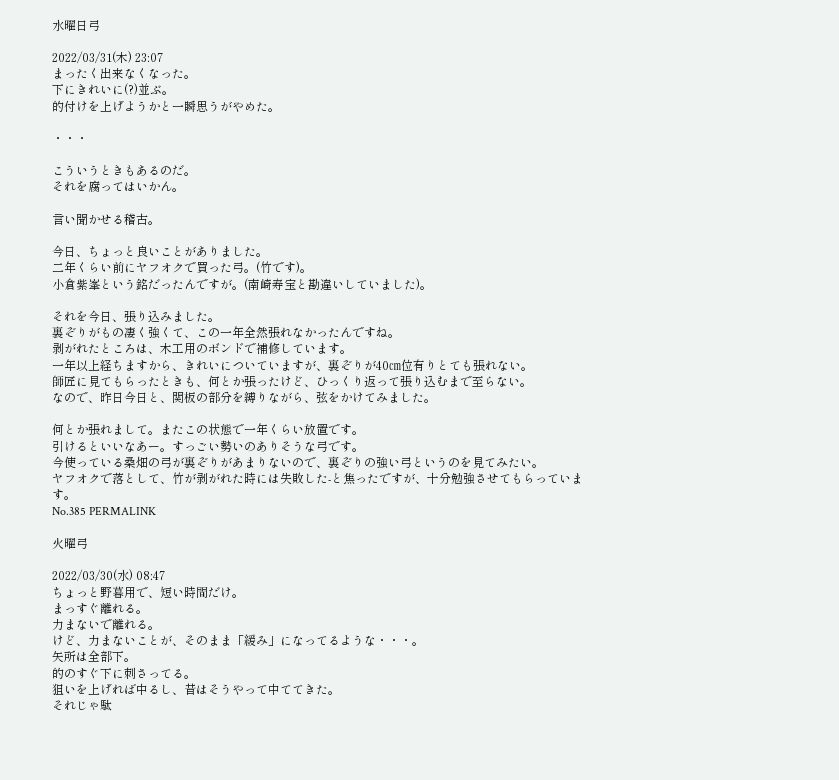水曜日弓

2022/03/31(木) 23:07
まったく出来なくなった。
下にきれいに(?)並ぶ。
的付けを上げようかと一瞬思うがやめた。

・・・

こういうときもあるのだ。
それを腐ってはいかん。

言い聞かせる稽古。

今日、ちょっと良いことがありました。
二年くらい前にヤフオクで買った弓。(竹です)。
小倉紫峯という銘だったんですが。(南崎寿宝と勘違いしていました)。

それを今日、張り込みました。
裏ぞりがもの凄く強くて、この一年全然張れなかったんですね。
剥がれたところは、木工用のボンドで補修しています。
一年以上経ちますから、きれいについていますが、裏ぞりが40㎝位有りとても張れない。
師匠に見てもらったときも、何とか張ったけど、ひっくり返って張り込むまで至らない。
なので、昨日今日と、関板の部分を縛りながら、弦をかけてみました。

何とか張れまして。またこの状態で一年くらい放置です。
引けるといいなあー。すっごい勢いのありそうな弓です。
今使っている桑畑の弓が裏ぞりがあまりないので、裏ぞりの強い弓というのを見てみたい。
ヤフオクで落として、竹が剥がれた時には失敗した-と焦ったですが、十分勉強させてもらっています。
No.385 PERMALINK

火曜弓

2022/03/30(水) 08:47
ちょっと野暮用で、短い時間だけ。
まっすぐ離れる。
力まないで離れる。
けど、力まないことが、そのまま「緩み」になってるような・・・。
矢所は全部下。
的のすぐ下に刺さってる。
狙いを上げれば中るし、昔はそうやって中ててきた。
それじゃ駄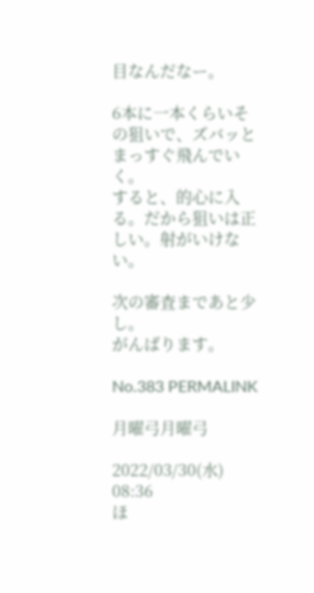目なんだなー。

6本に一本くらいその狙いで、ズバッとまっすぐ飛んでいく。
すると、的心に入る。だから狙いは正しい。射がいけない。

次の審査まであと少し。
がんばります。

No.383 PERMALINK

月曜弓月曜弓

2022/03/30(水) 08:36
ほ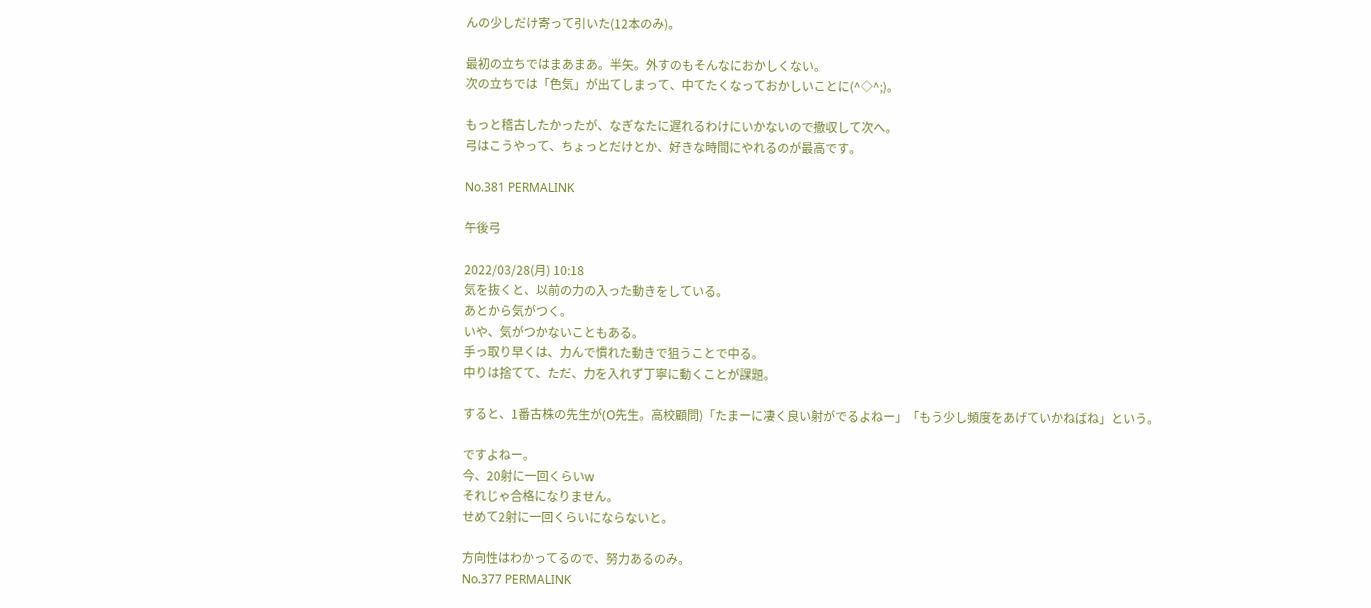んの少しだけ寄って引いた(12本のみ)。

最初の立ちではまあまあ。半矢。外すのもそんなにおかしくない。
次の立ちでは「色気」が出てしまって、中てたくなっておかしいことに(^◇^;)。

もっと稽古したかったが、なぎなたに遅れるわけにいかないので撤収して次へ。
弓はこうやって、ちょっとだけとか、好きな時間にやれるのが最高です。

No.381 PERMALINK

午後弓

2022/03/28(月) 10:18
気を抜くと、以前の力の入った動きをしている。
あとから気がつく。
いや、気がつかないこともある。
手っ取り早くは、力んで慣れた動きで狙うことで中る。
中りは捨てて、ただ、力を入れず丁寧に動くことが課題。

すると、1番古株の先生が(O先生。高校顧問)「たまーに凄く良い射がでるよねー」「もう少し頻度をあげていかねばね」という。

ですよねー。
今、20射に一回くらいw
それじゃ合格になりません。
せめて2射に一回くらいにならないと。

方向性はわかってるので、努力あるのみ。
No.377 PERMALINK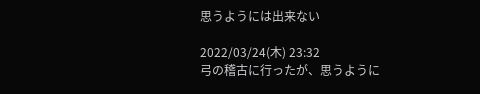思うようには出来ない

2022/03/24(木) 23:32
弓の稽古に行ったが、思うように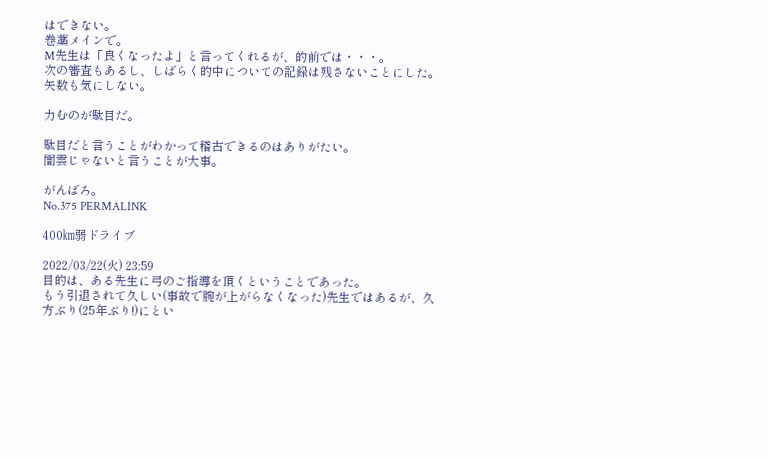はできない。
巻藁メインで。
M先生は「良くなったよ」と言ってくれるが、的前では・・・。
次の審査もあるし、しばらく的中についての記録は残さないことにした。
矢数も気にしない。

力むのが駄目だ。

駄目だと言うことがわかって稽古できるのはありがたい。
闇雲じゃないと言うことが大事。

がんばろ。
No.375 PERMALINK

400㎞弱ドライブ

2022/03/22(火) 23:59
目的は、ある先生に弓のご指導を頂くということであった。
もう引退されて久しい(事故で腕が上がらなくなった)先生ではあるが、久方ぶり(25年ぶり!)にとい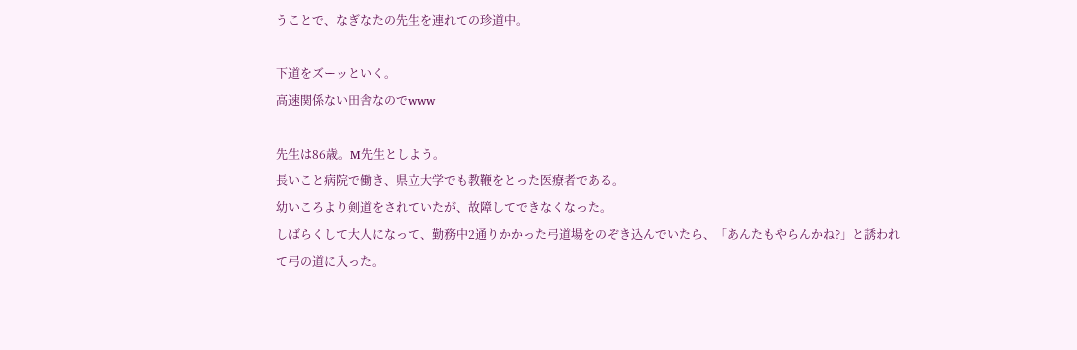うことで、なぎなたの先生を連れての珍道中。

下道をズーッといく。
高速関係ない田舎なのでwww

先生は86歳。M先生としよう。
長いこと病院で働き、県立大学でも教鞭をとった医療者である。
幼いころより剣道をされていたが、故障してできなくなった。
しばらくして大人になって、勤務中2通りかかった弓道場をのぞき込んでいたら、「あんたもやらんかね?」と誘われて弓の道に入った。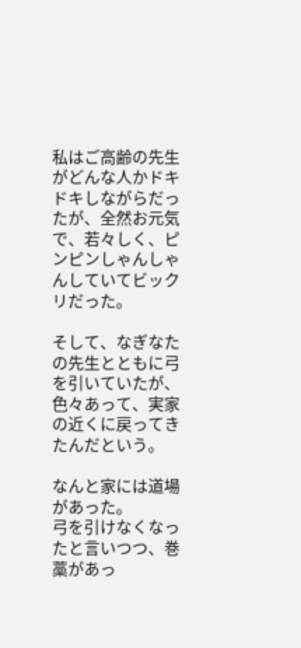私はご高齢の先生がどんな人かドキドキしながらだったが、全然お元気で、若々しく、ピンピンしゃんしゃんしていてビックリだった。

そして、なぎなたの先生とともに弓を引いていたが、色々あって、実家の近くに戻ってきたんだという。

なんと家には道場があった。
弓を引けなくなったと言いつつ、巻藁があっ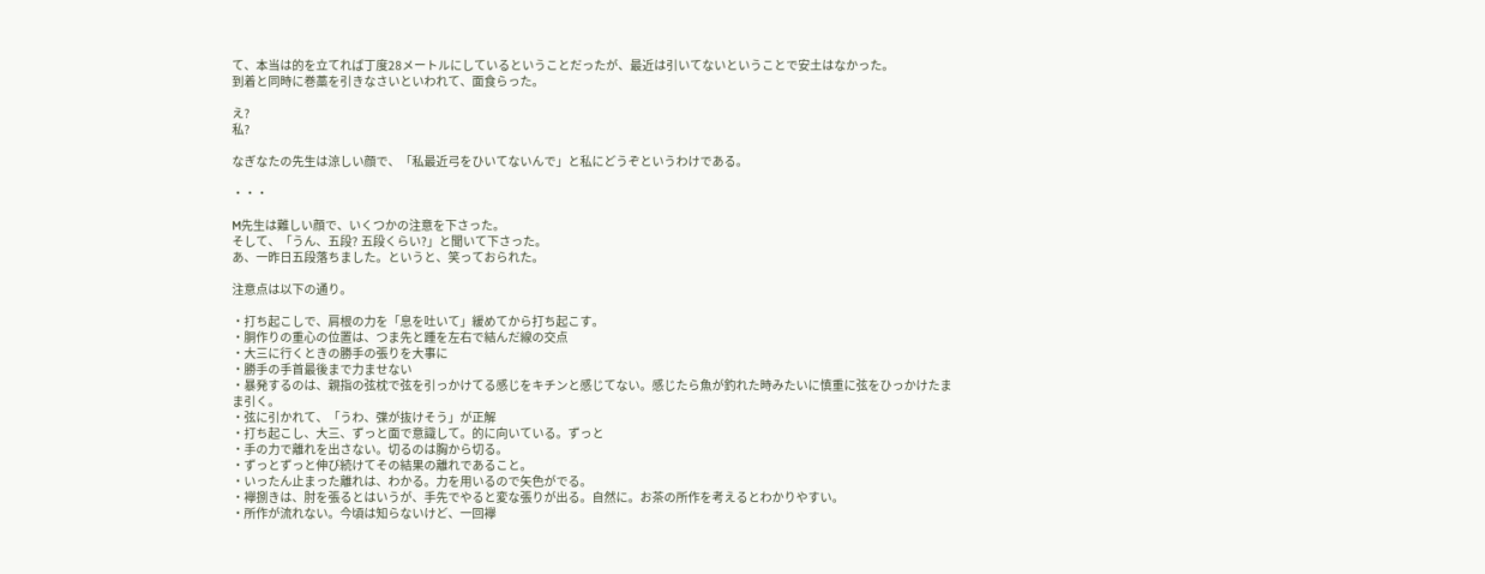て、本当は的を立てれば丁度28メートルにしているということだったが、最近は引いてないということで安土はなかった。
到着と同時に巻藁を引きなさいといわれて、面食らった。

え?
私?

なぎなたの先生は涼しい顔で、「私最近弓をひいてないんで」と私にどうぞというわけである。

・・・

M先生は難しい顔で、いくつかの注意を下さった。
そして、「うん、五段? 五段くらい?」と聞いて下さった。
あ、一昨日五段落ちました。というと、笑っておられた。

注意点は以下の通り。

・打ち起こしで、肩根の力を「息を吐いて」緩めてから打ち起こす。
・胴作りの重心の位置は、つま先と踵を左右で結んだ線の交点
・大三に行くときの勝手の張りを大事に
・勝手の手首最後まで力ませない
・暴発するのは、親指の弦枕で弦を引っかけてる感じをキチンと感じてない。感じたら魚が釣れた時みたいに慎重に弦をひっかけたまま引く。
・弦に引かれて、「うわ、弽が抜けそう」が正解
・打ち起こし、大三、ずっと面で意識して。的に向いている。ずっと
・手の力で離れを出さない。切るのは胸から切る。
・ずっとずっと伸び続けてその結果の離れであること。
・いったん止まった離れは、わかる。力を用いるので矢色がでる。
・襷捌きは、肘を張るとはいうが、手先でやると変な張りが出る。自然に。お茶の所作を考えるとわかりやすい。
・所作が流れない。今頃は知らないけど、一回襷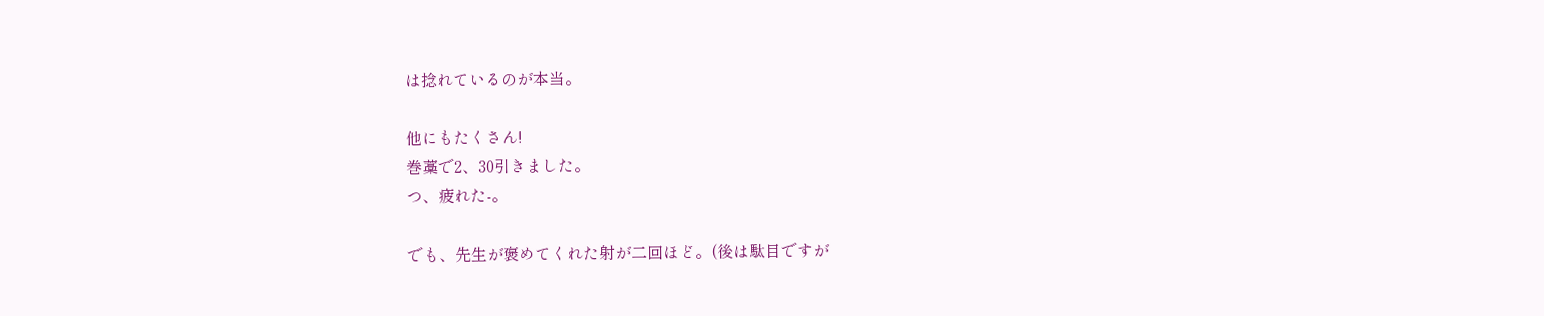は捻れているのが本当。

他にもたくさん!
巻藁で2、30引きました。
つ、疲れた-。

でも、先生が褒めてくれた射が二回ほど。(後は駄目ですが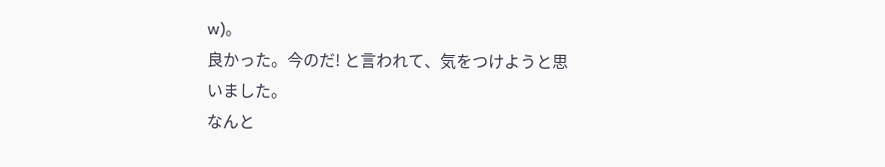w)。
良かった。今のだ! と言われて、気をつけようと思いました。
なんと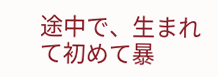途中で、生まれて初めて暴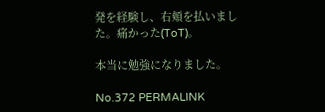発を経験し、右頬を払いました。痛かった(ToT)。

本当に勉強になりました。

No.372 PERMALINK